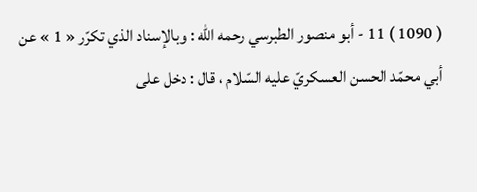( 1090 ) 11 - أبو منصور الطبرسي رحمه اللّه : وبالإسناد الذي تكرّر « 1 » عن أبي محمّد الحسن العسكريّ عليه السّلام ، قال : دخل على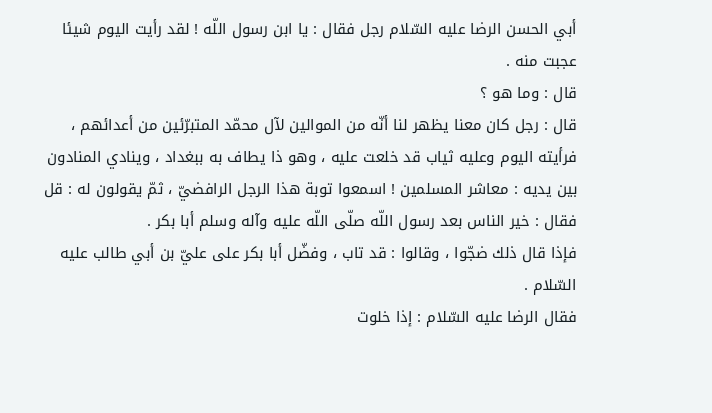أبي الحسن الرضا عليه السّلام رجل فقال : يا ابن رسول اللّه ! لقد رأيت اليوم شيئا عجبت منه .
قال : وما هو ؟
قال : رجل كان معنا يظهر لنا أنّه من الموالين لآل محمّد المتبرّئين من أعدائهم ، فرأيته اليوم وعليه ثياب قد خلعت عليه ، وهو ذا يطاف به ببغداد ، وينادي المنادون بين يديه : معاشر المسلمين ! اسمعوا توبة هذا الرجل الرافضيّ ، ثمّ يقولون له : قل فقال : خير الناس بعد رسول اللّه صلّى اللّه عليه وآله وسلم أبا بكر .
فإذا قال ذلك ضجّوا ، وقالوا : قد تاب ، وفضّل أبا بكر على عليّ بن أبي طالب عليه السّلام .
فقال الرضا عليه السّلام : إذا خلوت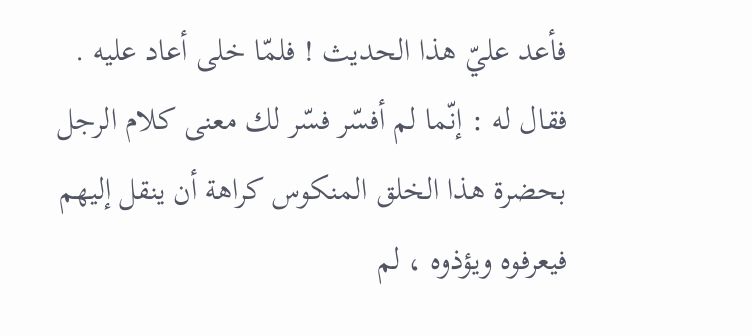فأعد عليّ هذا الحديث ! فلمّا خلى أعاد عليه .
فقال له : إنّما لم أفسّر فسّر لك معنى كلام الرجل بحضرة هذا الخلق المنكوس كراهة أن ينقل إليهم فيعرفوه ويؤذوه ، لم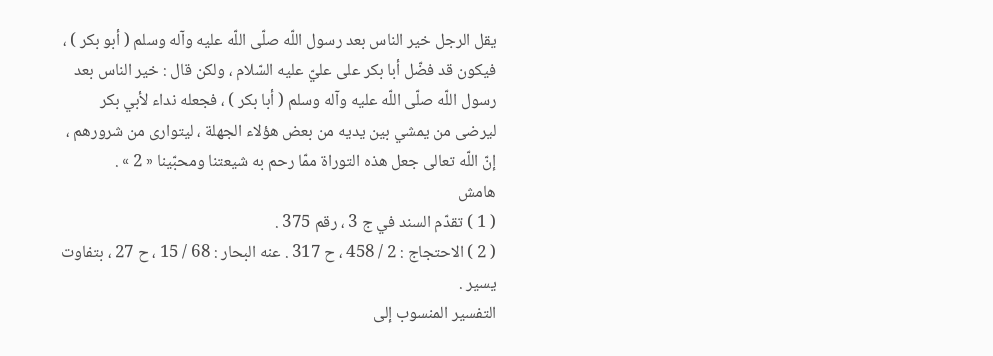يقل الرجل خير الناس بعد رسول اللّه صلّى اللّه عليه وآله وسلم ( أبو بكر ) ، فيكون قد فضّل أبا بكر على عليّ عليه السّلام ، ولكن قال : خير الناس بعد رسول اللّه صلّى اللّه عليه وآله وسلم ( أبا بكر ) ، فجعله نداء لأبي بكر ليرضى من يمشي بين يديه من بعض هؤلاء الجهلة ، ليتوارى من شرورهم ، إنّ اللّه تعالى جعل هذه التوراة ممّا رحم به شيعتنا ومحبّينا « 2 » .
هامش
( 1 ) تقدّم السند في ج 3 ، رقم 375 .
( 2 ) الاحتجاج : 2 / 458 ، ح 317 . عنه البحار : 68 / 15 ، ح 27 ، بتفاوت يسير .
التفسير المنسوب إلى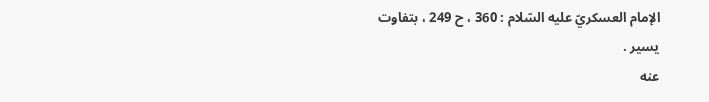الإمام العسكريّ عليه السّلام : 360 ، ح 249 ، بتفاوت يسير .
عنه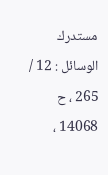مستدرك الوسائل : 12 / 265 ، ح 14068 ،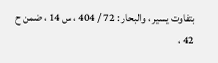بتفاوت يسير ، والبحار : 72 / 404 ، س 14 ، ضمن ح 42 ،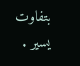بتفاوت يسير .